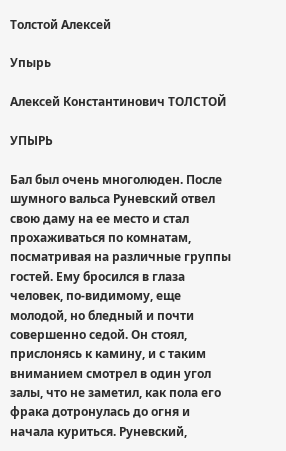Толстой Алексей

Упырь

Алексей Константинович ТОЛСТОЙ

УПЫРЬ

Бал был очень многолюден. После шумного вальса Руневский отвел свою даму на ее место и стал прохаживаться по комнатам, посматривая на различные группы гостей. Ему бросился в глаза человек, по-видимому, еще молодой, но бледный и почти совершенно седой. Он стоял, прислонясь к камину, и с таким вниманием смотрел в один угол залы, что не заметил, как пола его фрака дотронулась до огня и начала куриться. Руневский,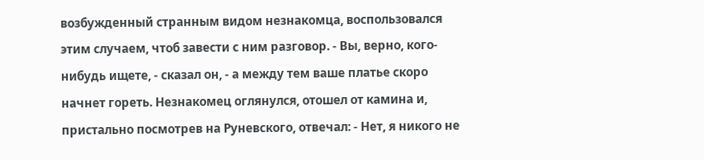возбужденный странным видом незнакомца, воспользовался этим случаем, чтоб завести с ним разговор. - Вы, верно, кого-нибудь ищете, - сказал он, - а между тем ваше платье скоро начнет гореть. Незнакомец оглянулся, отошел от камина и, пристально посмотрев на Руневского, отвечал: - Нет, я никого не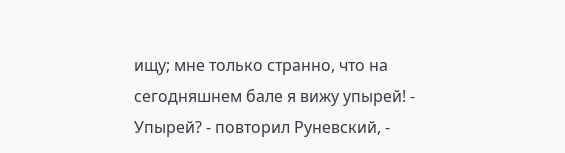ищу; мне только странно, что на сегодняшнем бале я вижу упырей! - Упырей? - повторил Руневский, -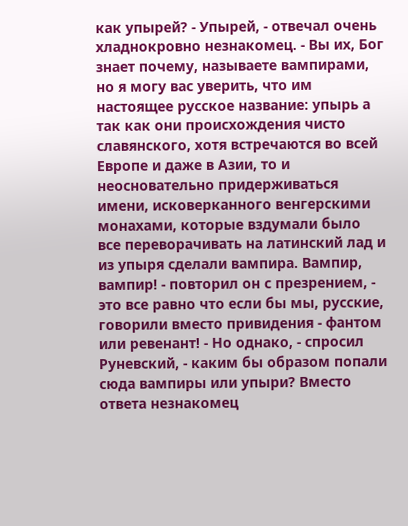как упырей? - Упырей, - отвечал очень хладнокровно незнакомец. - Вы их, Бог знает почему, называете вампирами, но я могу вас уверить, что им настоящее русское название: упырь а так как они происхождения чисто славянского, хотя встречаются во всей Европе и даже в Азии, то и неосновательно придерживаться имени, исковерканного венгерскими монахами, которые вздумали было все переворачивать на латинский лад и из упыря сделали вампира. Вампир, вампир! - повторил он с презрением, - это все равно что если бы мы, русские, говорили вместо привидения - фантом или ревенант! - Но однако, - спросил Руневский, - каким бы образом попали сюда вампиры или упыри? Вместо ответа незнакомец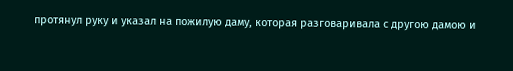протянул руку и указал на пожилую даму, которая разговаривала с другою дамою и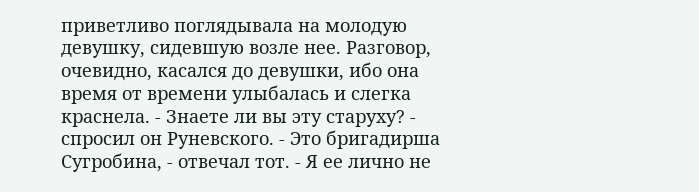приветливо поглядывала на молодую девушку, сидевшую возле нее. Разговор, очевидно, касался до девушки, ибо она время от времени улыбалась и слегка краснела. - Знаете ли вы эту старуху? - спросил он Руневского. - Это бригадирша Сугробина, - отвечал тот. - Я ее лично не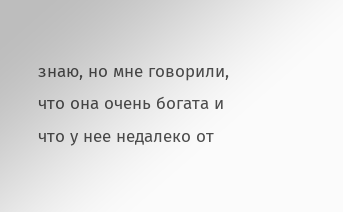знаю, но мне говорили, что она очень богата и что у нее недалеко от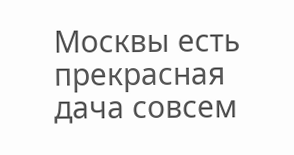Москвы есть прекрасная дача совсем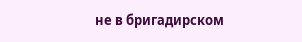не в бригадирском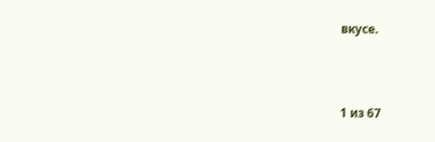вкусе.



1 из 67